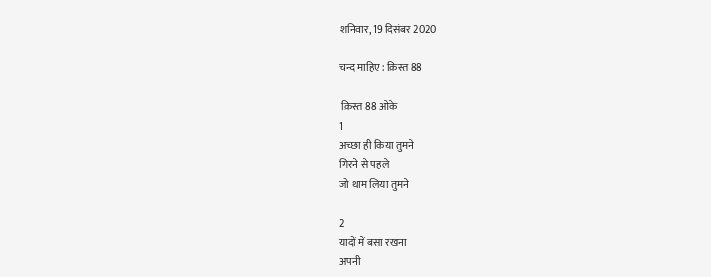शनिवार, 19 दिसंबर 2020

चन्द माहिए : क़िस्त 88

 क़िस्त 88 ओके
1
अच्छा ही किया तुमने
गिरने से पहले
जो थाम लिया तुमने

2
यादों में बसा रखना
अपनी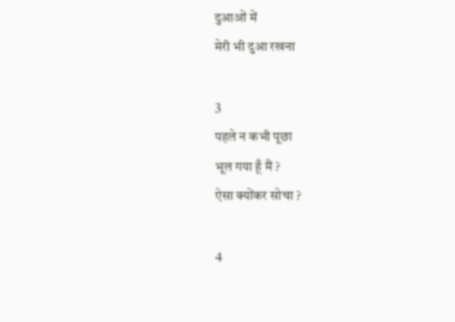दुआओं में
मेरी भी दुआ रखना

3
पहले न कभी पूछा
भूल गया हूँ मैं ?
ऐसा क्योंकर सोचा ?

4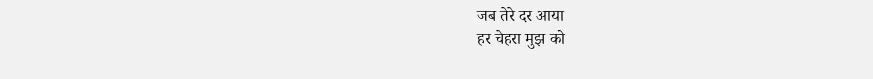जब तेरे दर आया
हर चेहरा मुझ को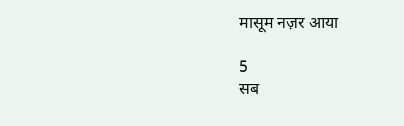मासूम नज़र आया

5
सब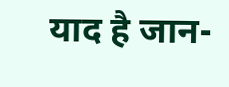याद है जान-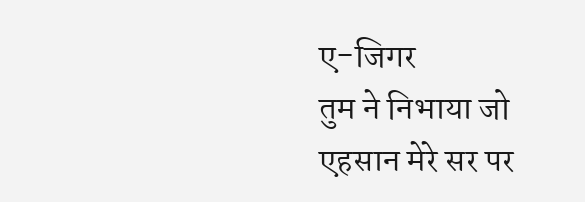ए-जिगर
तुम ने निभाया जो
एहसान मेरे सर पर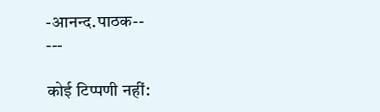-आनन्द.पाठक--
---

कोई टिप्पणी नहीं: